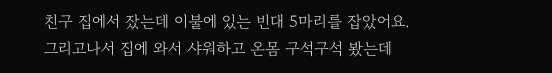친구 집에서 잤는데 이불에 있는 빈대 5마리를 잡았어요.
그리고나서 집에 와서 샤워하고 온몸 구석구석 봤는데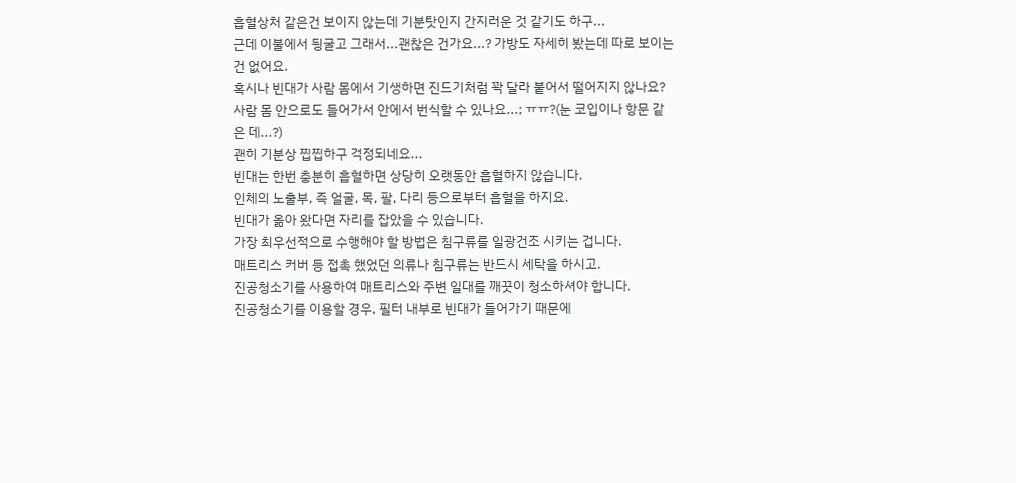흡혈상처 같은건 보이지 않는데 기분탓인지 간지러운 것 같기도 하구...
근데 이불에서 뒹굴고 그래서...괜찮은 건가요...? 가방도 자세히 봤는데 따로 보이는 건 없어요.
혹시나 빈대가 사람 몸에서 기생하면 진드기처럼 꽉 달라 붙어서 떨어지지 않나요? 사람 몸 안으로도 들어가서 안에서 번식할 수 있나요...; ㅠㅠ?(눈 코입이나 항문 같은 데...?)
괜히 기분상 찝찝하구 걱정되네요...
빈대는 한번 충분히 흡혈하면 상당히 오랫동안 흡혈하지 않습니다.
인체의 노출부, 즉 얼굴, 목, 팔, 다리 등으로부터 흡혈을 하지요.
빈대가 옮아 왔다면 자리를 잡았을 수 있습니다.
가장 최우선적으로 수행해야 할 방법은 침구류를 일광건조 시키는 겁니다.
매트리스 커버 등 접촉 했었던 의류나 침구류는 반드시 세탁을 하시고.
진공청소기를 사용하여 매트리스와 주변 일대를 깨끗이 청소하셔야 합니다.
진공청소기를 이용할 경우, 필터 내부로 빈대가 들어가기 때문에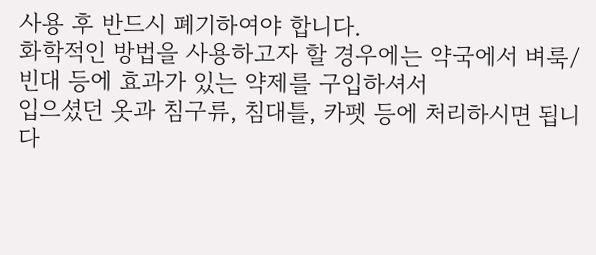사용 후 반드시 폐기하여야 합니다.
화학적인 방법을 사용하고자 할 경우에는 약국에서 벼룩/빈대 등에 효과가 있는 약제를 구입하셔서
입으셨던 옷과 침구류, 침대틀, 카펫 등에 처리하시면 됩니다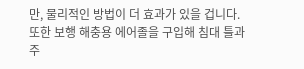만, 물리적인 방법이 더 효과가 있을 겁니다.
또한 보행 해충용 에어졸을 구입해 침대 틀과 주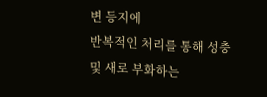변 등지에
반복적인 처리를 통해 성충 및 새로 부화하는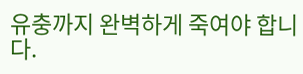유충까지 완벽하게 죽여야 합니다.